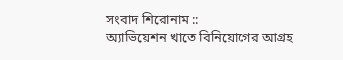সংবাদ শিরোনাম ::
অ্যাভিয়েশন খাতে বিনিয়োগের আগ্রহ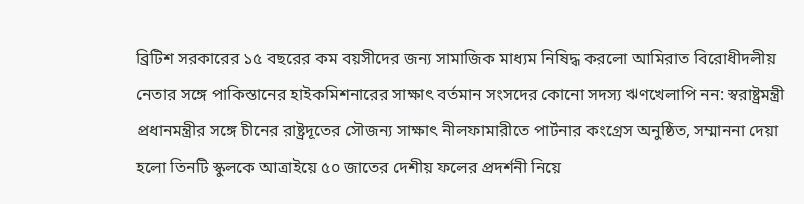ব্রিটিশ সরকারের ১৫ বছরের কম বয়সীদের জন্য সামাজিক মাধ্যম নিষিদ্ধ করলো আমিরাত বিরোধীদলীয় নেতার সঙ্গে পাকিস্তানের হাইকমিশনারের সাক্ষাৎ বর্তমান সংসদের কোনো সদস্য ঋণখেলাপি নন: স্বরাষ্ট্রমন্ত্রী প্রধানমন্ত্রীর সঙ্গে চীনের রাষ্ট্রদূতের সৌজন্য সাক্ষাৎ নীলফামারীতে পার্টনার কংগ্রেস অনুষ্ঠিত, সম্মাননা দেয়া হলো তিনটি স্কুলকে আত্রাইয়ে ৫০ জাতের দেশীয় ফলের প্রদর্শনী নিয়ে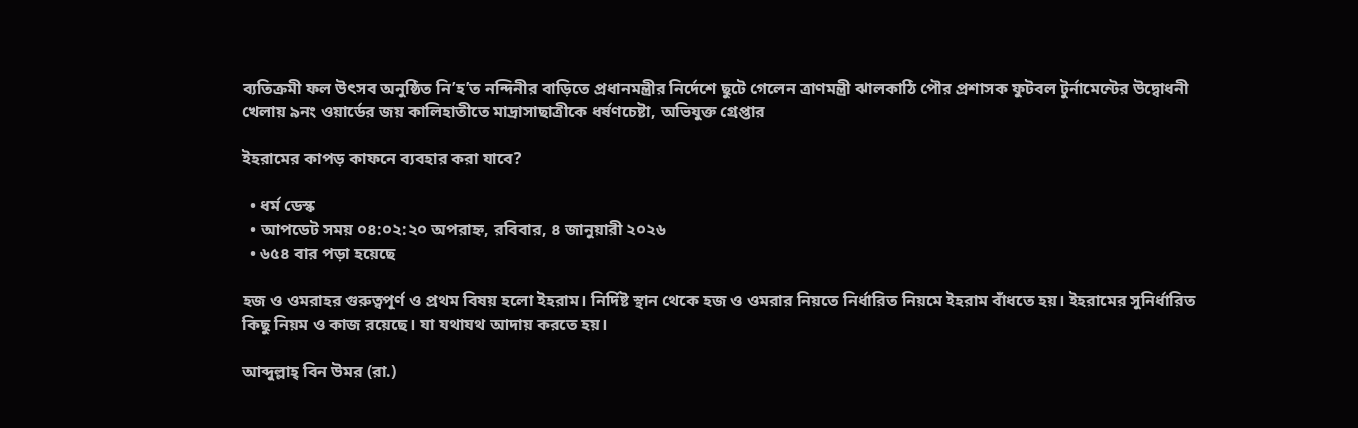ব্যতিক্রমী ফল উৎসব অনুষ্ঠিত নি’হ’ত নন্দিনীর বাড়িতে প্রধানমন্ত্রীর নির্দেশে ছুটে গেলেন ত্রাণমন্ত্রী ঝালকাঠি পৌর প্রশাসক ফুটবল টুর্নামেন্টের উদ্বোধনী খেলায় ৯নং ওয়ার্ডের জয় কালিহাতীতে মাদ্রাসাছাত্রীকে ধর্ষণচেষ্টা, অভিযুক্ত গ্রেপ্তার

ইহরামের কাপড় কাফনে ব্যবহার করা যাবে?

  • ধর্ম ডেস্ক
  • আপডেট সময় ০৪:০২:২০ অপরাহ্ন, রবিবার, ৪ জানুয়ারী ২০২৬
  • ৬৫৪ বার পড়া হয়েছে

হজ ও ওমরাহর গুরুত্বপূর্ণ ও প্রথম বিষয় হলো ইহরাম। নির্দিষ্ট স্থান থেকে হজ ও ওমরার নিয়তে নির্ধারিত নিয়মে ইহরাম বাঁধতে হয়। ইহরামের সুনির্ধারিত কিছু নিয়ম ও কাজ রয়েছে। যা যথাযথ আদায় করতে হয়।

আব্দুল্লাহ্‌ বিন উমর (রা.)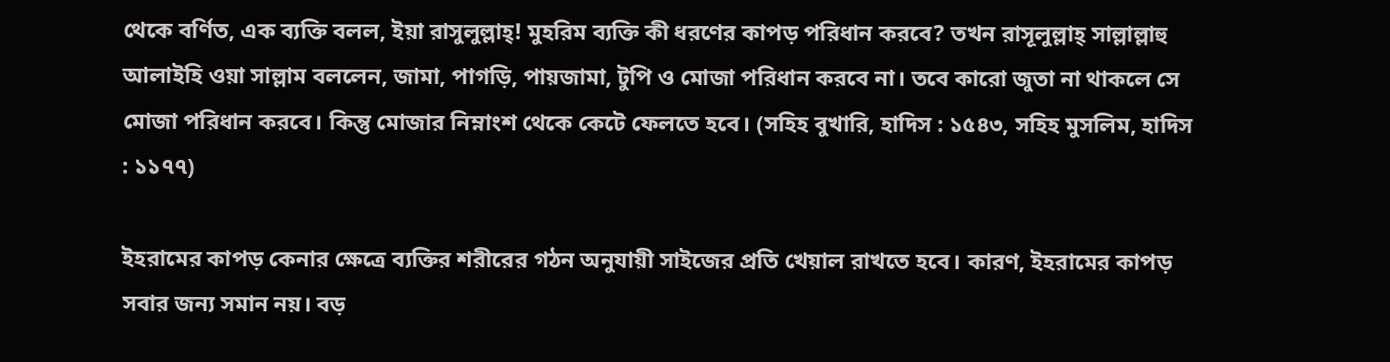থেকে বর্ণিত, এক ব্যক্তি বলল, ইয়া রাসুলুল্লাহ্! মুহরিম ব্যক্তি কী ধরণের কাপড় পরিধান করবে? তখন রাসূলুল্লাহ্‌ সাল্লাল্লাহু আলাইহি ওয়া সাল্লাম বললেন, জামা, পাগড়ি, পায়জামা, টুপি ও মোজা পরিধান করবে না। তবে কারো জুতা না থাকলে সে মোজা পরিধান করবে। কিন্তু মোজার নিম্নাংশ থেকে কেটে ফেলতে হবে। (সহিহ বুখারি, হাদিস : ১৫৪৩, সহিহ মুসলিম, হাদিস : ১১৭৭)

ইহরামের কাপড় কেনার ক্ষেত্রে ব্যক্তির শরীরের গঠন অনুযায়ী সাইজের প্রতি খেয়াল রাখতে হবে। কারণ, ইহরামের কাপড় সবার জন্য সমান নয়। বড়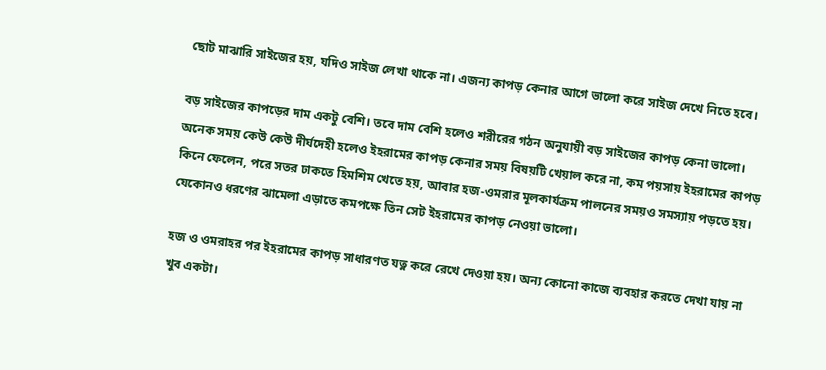ছোট মাঝারি সাইজের হয়, যদিও সাইজ লেখা থাকে না। এজন্য কাপড় কেনার আগে ভালো করে সাইজ দেখে নিতে হবে।

বড় সাইজের কাপড়ের দাম একটু বেশি। তবে দাম বেশি হলেও শরীরের গঠন অনুযায়ী বড় সাইজের কাপড় কেনা ভালো। অনেক সময় কেউ কেউ দীর্ঘদেহী হলেও ইহরামের কাপড় কেনার সময় বিষয়টি খেয়াল করে না, কম পয়সায় ইহরামের কাপড় কিনে ফেলেন, পরে সতর ঢাকতে হিমশিম খেতে হয়, আবার হজ-ওমরার মূলকার্যক্রম পালনের সময়ও সমস্যায় পড়তে হয়। যেকোনও ধরণের ঝামেলা এড়াতে কমপক্ষে তিন সেট ইহরামের কাপড় নেওয়া ভালো।

হজ ও ওমরাহর পর ইহরামের কাপড় সাধারণত যত্ন করে রেখে দেওয়া হয়। অন্য কোনো কাজে ব্যবহার করতে দেখা যায় না খুব একটা।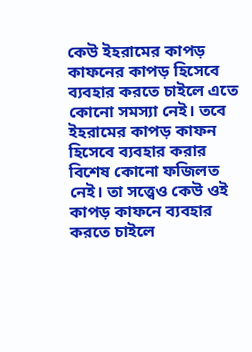কেউ ইহরামের কাপড় কাফনের কাপড় হিসেবে ব্যবহার করতে চাইলে এতে কোনো সমস্যা নেই। তবে ইহরামের কাপড় কাফন হিসেবে ব্যবহার করার বিশেষ কোনো ফজিলত নেই। তা সত্ত্বেও কেউ ওই কাপড় কাফনে ব্যবহার করতে চাইলে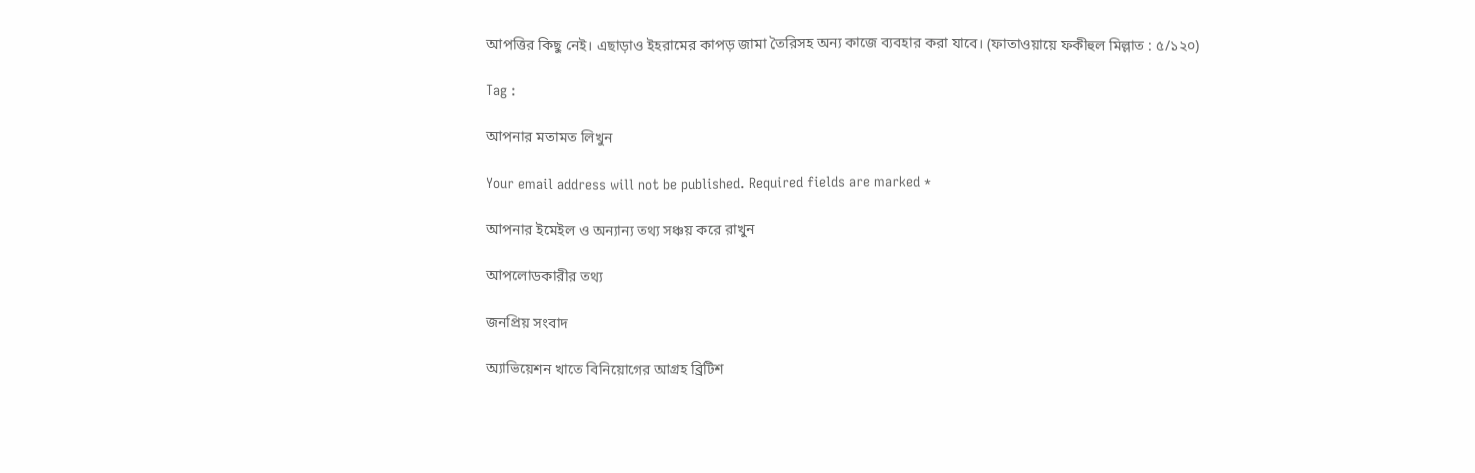আপত্তির কিছু নেই। এছাড়াও ইহরামের কাপড় জামা তৈরিসহ অন্য কাজে ব্যবহার করা যাবে। (ফাতাওয়ায়ে ফকীহুল মিল্লাত : ৫/১২০)

Tag :

আপনার মতামত লিখুন

Your email address will not be published. Required fields are marked *

আপনার ইমেইল ও অন্যান্য তথ্য সঞ্চয় করে রাখুন

আপলোডকারীর তথ্য

জনপ্রিয় সংবাদ

অ্যাভিয়েশন খাতে বিনিয়োগের আগ্রহ ব্রিটিশ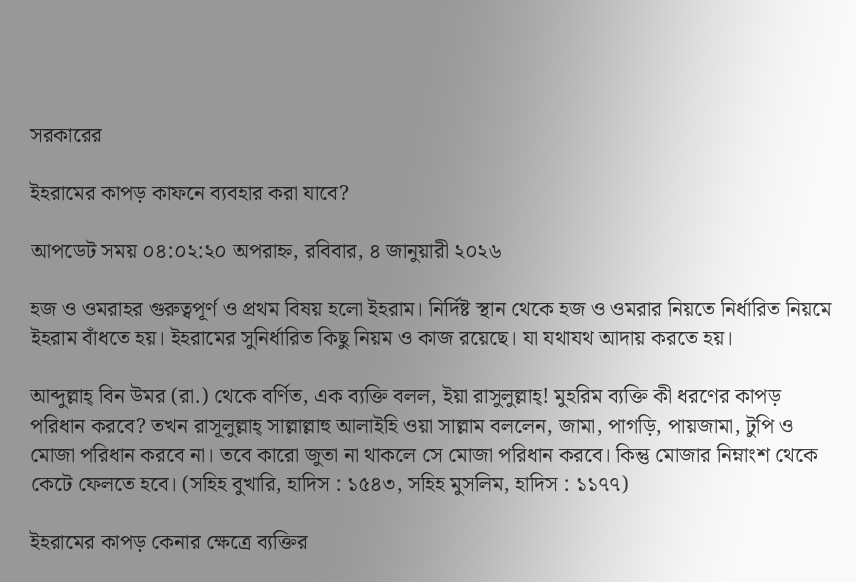সরকারের

ইহরামের কাপড় কাফনে ব্যবহার করা যাবে?

আপডেট সময় ০৪:০২:২০ অপরাহ্ন, রবিবার, ৪ জানুয়ারী ২০২৬

হজ ও ওমরাহর গুরুত্বপূর্ণ ও প্রথম বিষয় হলো ইহরাম। নির্দিষ্ট স্থান থেকে হজ ও ওমরার নিয়তে নির্ধারিত নিয়মে ইহরাম বাঁধতে হয়। ইহরামের সুনির্ধারিত কিছু নিয়ম ও কাজ রয়েছে। যা যথাযথ আদায় করতে হয়।

আব্দুল্লাহ্‌ বিন উমর (রা.) থেকে বর্ণিত, এক ব্যক্তি বলল, ইয়া রাসুলুল্লাহ্! মুহরিম ব্যক্তি কী ধরণের কাপড় পরিধান করবে? তখন রাসূলুল্লাহ্‌ সাল্লাল্লাহু আলাইহি ওয়া সাল্লাম বললেন, জামা, পাগড়ি, পায়জামা, টুপি ও মোজা পরিধান করবে না। তবে কারো জুতা না থাকলে সে মোজা পরিধান করবে। কিন্তু মোজার নিম্নাংশ থেকে কেটে ফেলতে হবে। (সহিহ বুখারি, হাদিস : ১৫৪৩, সহিহ মুসলিম, হাদিস : ১১৭৭)

ইহরামের কাপড় কেনার ক্ষেত্রে ব্যক্তির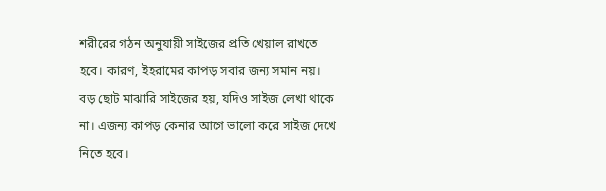শরীরের গঠন অনুযায়ী সাইজের প্রতি খেয়াল রাখতে হবে। কারণ, ইহরামের কাপড় সবার জন্য সমান নয়। বড় ছোট মাঝারি সাইজের হয়, যদিও সাইজ লেখা থাকে না। এজন্য কাপড় কেনার আগে ভালো করে সাইজ দেখে নিতে হবে।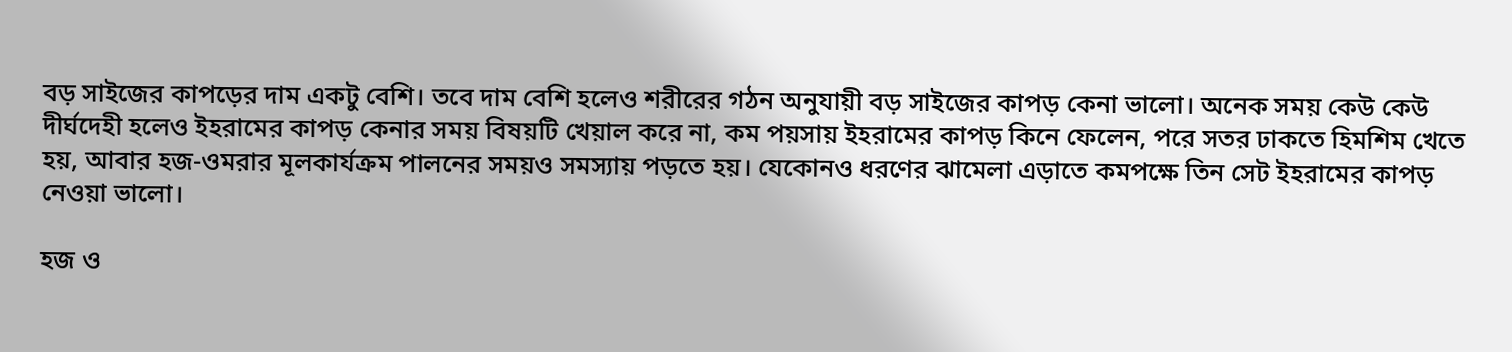বড় সাইজের কাপড়ের দাম একটু বেশি। তবে দাম বেশি হলেও শরীরের গঠন অনুযায়ী বড় সাইজের কাপড় কেনা ভালো। অনেক সময় কেউ কেউ দীর্ঘদেহী হলেও ইহরামের কাপড় কেনার সময় বিষয়টি খেয়াল করে না, কম পয়সায় ইহরামের কাপড় কিনে ফেলেন, পরে সতর ঢাকতে হিমশিম খেতে হয়, আবার হজ-ওমরার মূলকার্যক্রম পালনের সময়ও সমস্যায় পড়তে হয়। যেকোনও ধরণের ঝামেলা এড়াতে কমপক্ষে তিন সেট ইহরামের কাপড় নেওয়া ভালো।

হজ ও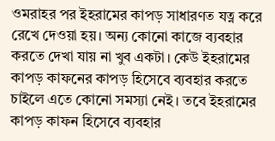ওমরাহর পর ইহরামের কাপড় সাধারণত যত্ন করে রেখে দেওয়া হয়। অন্য কোনো কাজে ব্যবহার করতে দেখা যায় না খুব একটা। কেউ ইহরামের কাপড় কাফনের কাপড় হিসেবে ব্যবহার করতে চাইলে এতে কোনো সমস্যা নেই। তবে ইহরামের কাপড় কাফন হিসেবে ব্যবহার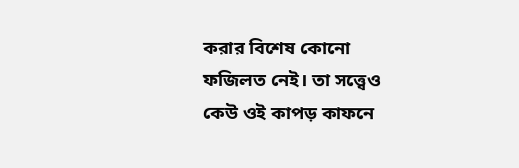করার বিশেষ কোনো ফজিলত নেই। তা সত্ত্বেও কেউ ওই কাপড় কাফনে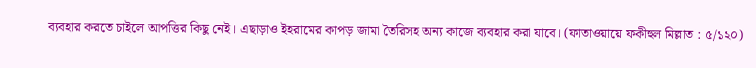ব্যবহার করতে চাইলে আপত্তির কিছু নেই। এছাড়াও ইহরামের কাপড় জামা তৈরিসহ অন্য কাজে ব্যবহার করা যাবে। (ফাতাওয়ায়ে ফকীহুল মিল্লাত : ৫/১২০)